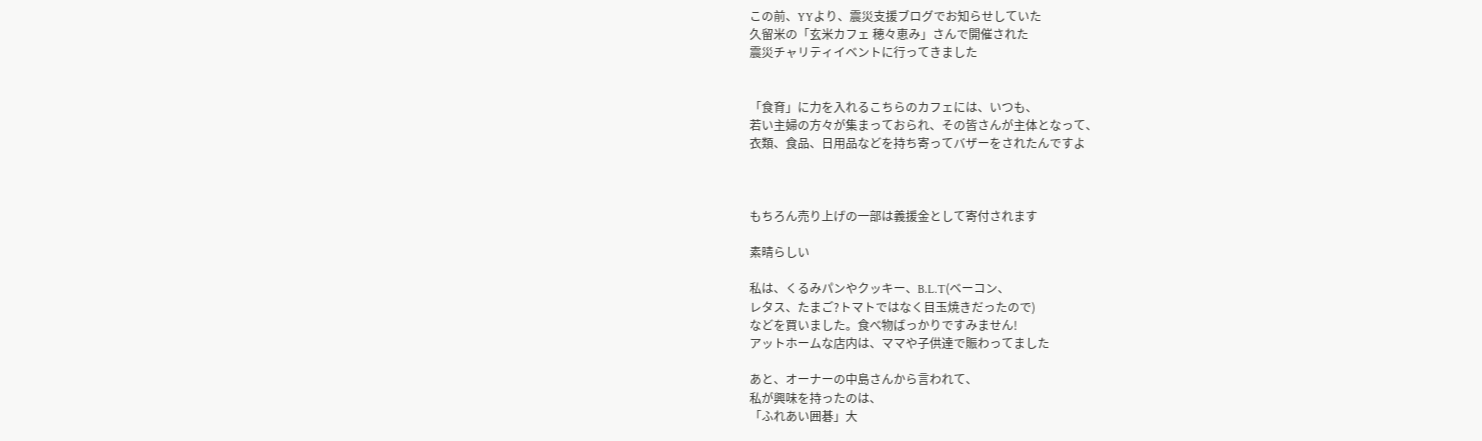この前、YYより、震災支援ブログでお知らせしていた
久留米の「玄米カフェ 穂々恵み」さんで開催された
震災チャリティイベントに行ってきました


「食育」に力を入れるこちらのカフェには、いつも、
若い主婦の方々が集まっておられ、その皆さんが主体となって、
衣類、食品、日用品などを持ち寄ってバザーをされたんですよ



もちろん売り上げの一部は義援金として寄付されます

素晴らしい

私は、くるみパンやクッキー、B.L.T(ベーコン、
レタス、たまご?トマトではなく目玉焼きだったので)
などを買いました。食べ物ばっかりですみません!
アットホームな店内は、ママや子供達で賑わってました

あと、オーナーの中島さんから言われて、
私が興味を持ったのは、
「ふれあい囲碁」大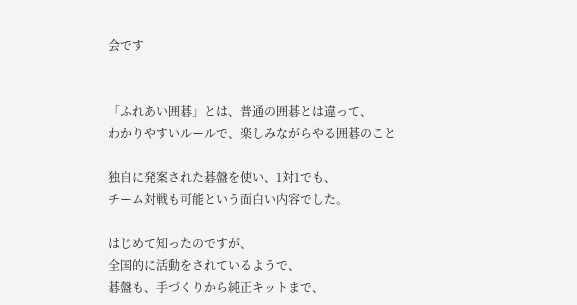会です


「ふれあい囲碁」とは、普通の囲碁とは違って、
わかりやすいルールで、楽しみながらやる囲碁のこと

独自に発案された碁盤を使い、1対1でも、
チーム対戦も可能という面白い内容でした。

はじめて知ったのですが、
全国的に活動をされているようで、
碁盤も、手づくりから純正キットまで、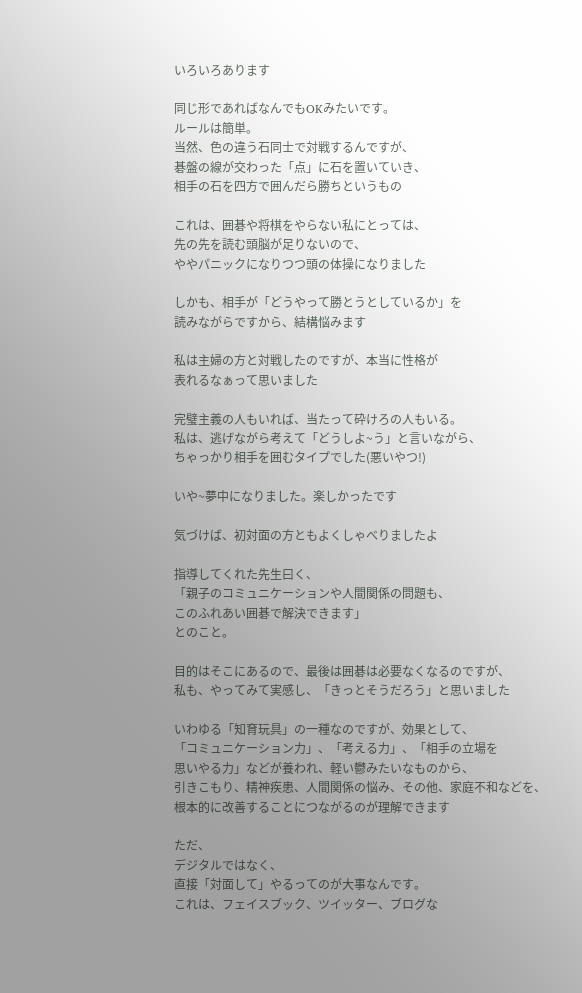いろいろあります

同じ形であればなんでもOKみたいです。
ルールは簡単。
当然、色の違う石同士で対戦するんですが、
碁盤の線が交わった「点」に石を置いていき、
相手の石を四方で囲んだら勝ちというもの

これは、囲碁や将棋をやらない私にとっては、
先の先を読む頭脳が足りないので、
ややパニックになりつつ頭の体操になりました

しかも、相手が「どうやって勝とうとしているか」を
読みながらですから、結構悩みます

私は主婦の方と対戦したのですが、本当に性格が
表れるなぁって思いました

完璧主義の人もいれば、当たって砕けろの人もいる。
私は、逃げながら考えて「どうしよ~う」と言いながら、
ちゃっかり相手を囲むタイプでした(悪いやつ!)

いや~夢中になりました。楽しかったです

気づけば、初対面の方ともよくしゃべりましたよ

指導してくれた先生曰く、
「親子のコミュニケーションや人間関係の問題も、
このふれあい囲碁で解決できます」
とのこと。

目的はそこにあるので、最後は囲碁は必要なくなるのですが、
私も、やってみて実感し、「きっとそうだろう」と思いました

いわゆる「知育玩具」の一種なのですが、効果として、
「コミュニケーション力」、「考える力」、「相手の立場を
思いやる力」などが養われ、軽い鬱みたいなものから、
引きこもり、精神疾患、人間関係の悩み、その他、家庭不和などを、
根本的に改善することにつながるのが理解できます

ただ、
デジタルではなく、
直接「対面して」やるってのが大事なんです。
これは、フェイスブック、ツイッター、ブログな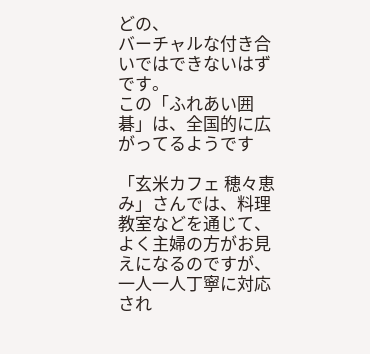どの、
バーチャルな付き合いではできないはずです。
この「ふれあい囲碁」は、全国的に広がってるようです

「玄米カフェ 穂々恵み」さんでは、料理教室などを通じて、
よく主婦の方がお見えになるのですが、一人一人丁寧に対応され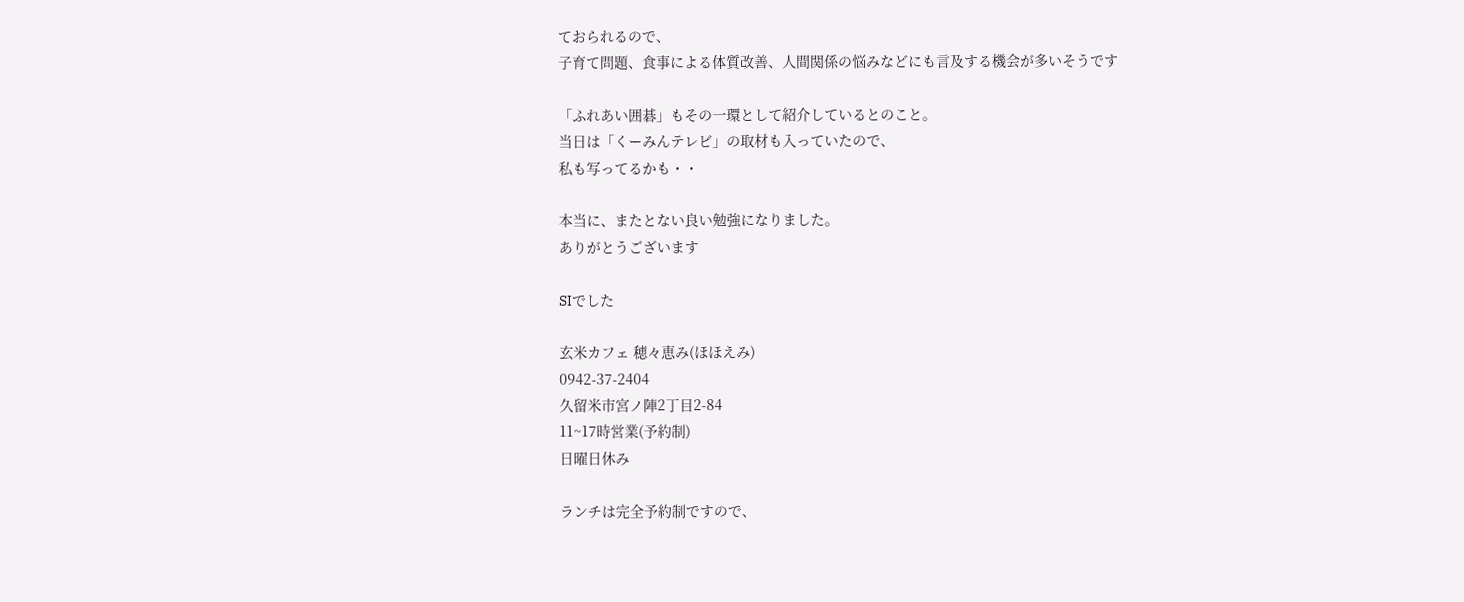ておられるので、
子育て問題、食事による体質改善、人間関係の悩みなどにも言及する機会が多いそうです

「ふれあい囲碁」もその一環として紹介しているとのこと。
当日は「くーみんテレビ」の取材も入っていたので、
私も写ってるかも・・

本当に、またとない良い勉強になりました。
ありがとうございます

SIでした

玄米カフェ 穂々恵み(ほほえみ)
0942-37-2404
久留米市宮ノ陣2丁目2-84
11~17時営業(予約制)
日曜日休み

ランチは完全予約制ですので、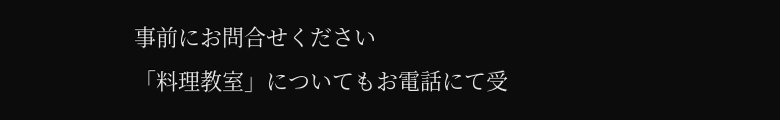事前にお問合せください
「料理教室」についてもお電話にて受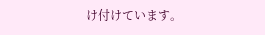け付けています。